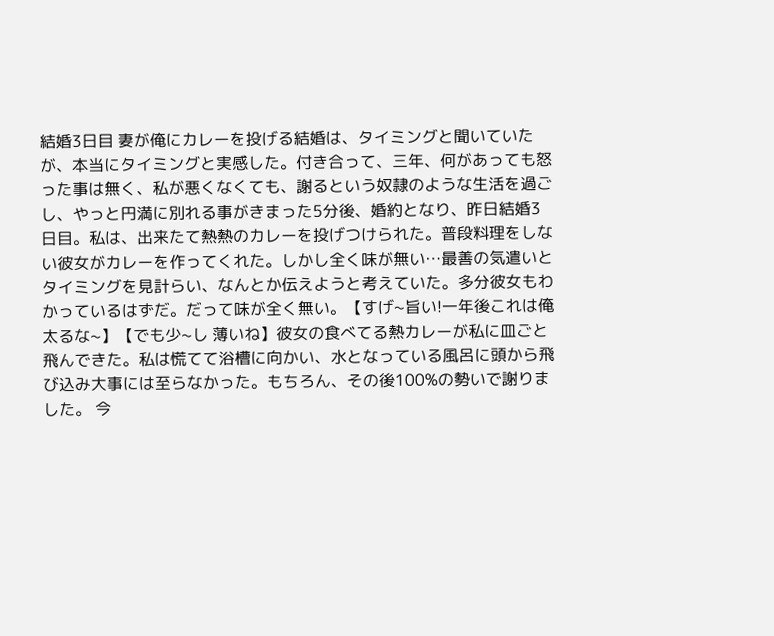結婚3日目 妻が俺にカレーを投げる結婚は、タイミングと聞いていたが、本当にタイミングと実感した。付き合って、三年、何があっても怒った事は無く、私が悪くなくても、謝るという奴隷のような生活を過ごし、やっと円満に別れる事がきまった5分後、婚約となり、昨日結婚3日目。私は、出来たて熱熱のカレーを投げつけられた。普段料理をしない彼女がカレーを作ってくれた。しかし全く味が無い…最善の気遣いとタイミングを見計らい、なんとか伝えようと考えていた。多分彼女もわかっているはずだ。だって味が全く無い。【すげ~旨い!一年後これは俺太るな~】【でも少~し 薄いね】彼女の食べてる熱カレーが私に皿ごと飛んできた。私は慌てて浴槽に向かい、水となっている風呂に頭から飛び込み大事には至らなかった。もちろん、その後100%の勢いで謝りました。 今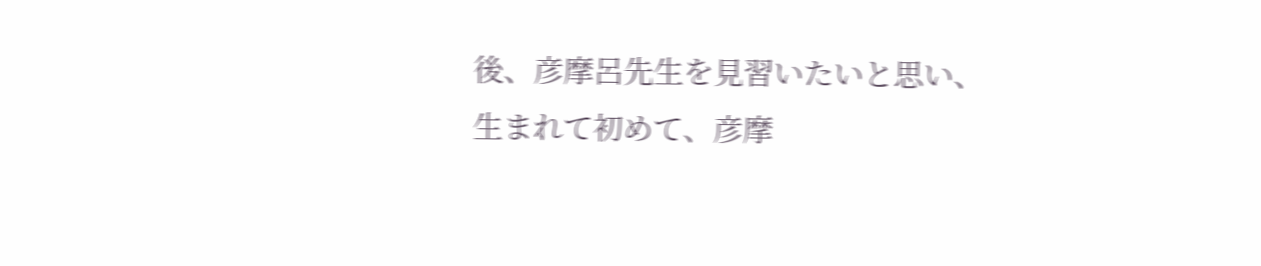後、彦摩呂先生を見習いたいと思い、生まれて初めて、彦摩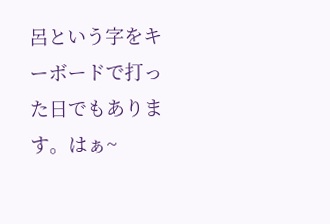呂という字をキーボードで打った日でもあります。はぁ~